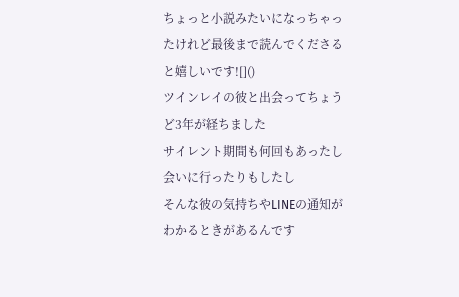ちょっと小説みたいになっちゃったけれど最後まで読んでくださると嬉しいです![]()
ツインレイの彼と出会ってちょうど3年が経ちました
サイレント期間も何回もあったし
会いに行ったりもしたし
そんな彼の気持ちやLINEの通知がわかるときがあるんです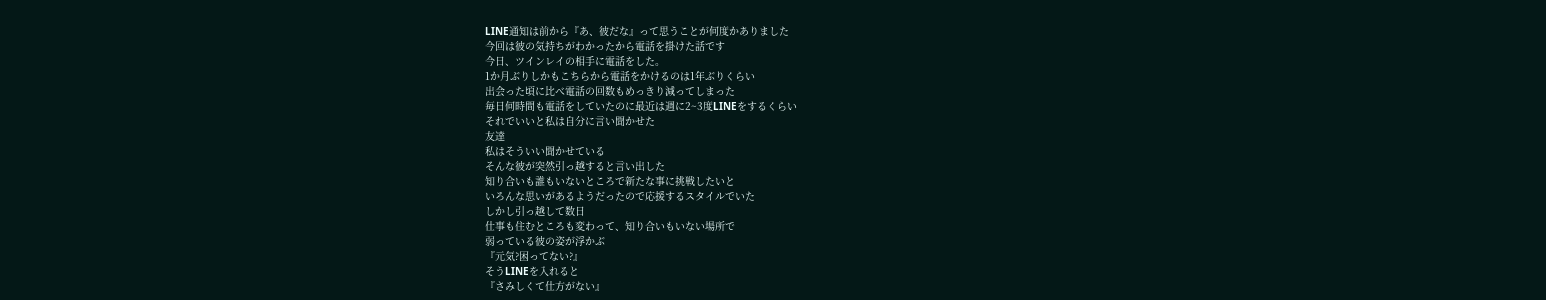LINE通知は前から『あ、彼だな』って思うことが何度かありました
今回は彼の気持ちがわかったから電話を掛けた話です
今日、ツインレイの相手に電話をした。
1か月ぶりしかもこちらから電話をかけるのは1年ぶりくらい
出会った頃に比べ電話の回数もめっきり減ってしまった
毎日何時間も電話をしていたのに最近は週に2~3度LINEをするくらい
それでいいと私は自分に言い聞かせた
友達
私はそういい聞かせている
そんな彼が突然引っ越すると言い出した
知り合いも誰もいないところで新たな事に挑戦したいと
いろんな思いがあるようだったので応援するスタイルでいた
しかし引っ越して数日
仕事も住むところも変わって、知り合いもいない場所で
弱っている彼の姿が浮かぶ
『元気?困ってない?』
そうLINEを入れると
『さみしくて仕方がない』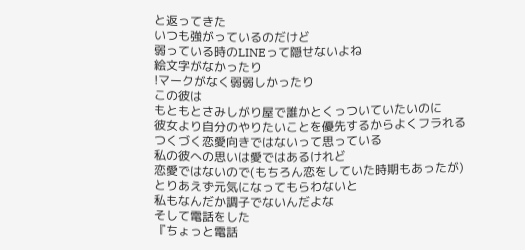と返ってきた
いつも強がっているのだけど
弱っている時のLINEって隠せないよね
絵文字がなかったり
!マークがなく弱弱しかったり
この彼は
もともとさみしがり屋で誰かとくっついていたいのに
彼女より自分のやりたいことを優先するからよくフラれる
つくづく恋愛向きではないって思っている
私の彼への思いは愛ではあるけれど
恋愛ではないので(もちろん恋をしていた時期もあったが)
とりあえず元気になってもらわないと
私もなんだか調子でないんだよな
そして電話をした
『ちょっと電話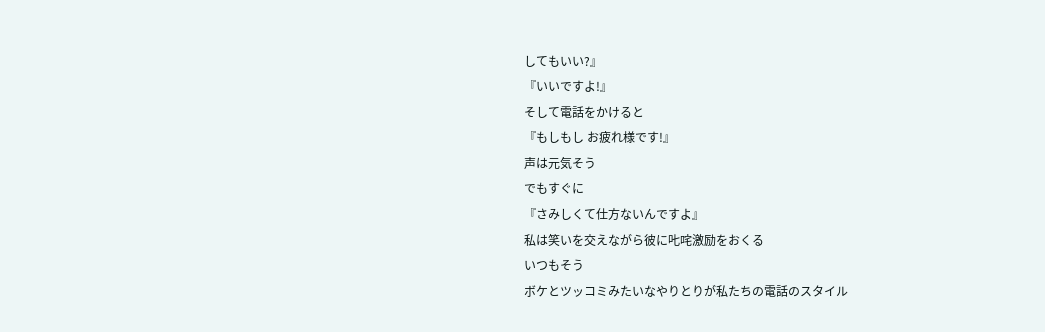してもいい?』
『いいですよ!』
そして電話をかけると
『もしもし お疲れ様です!』
声は元気そう
でもすぐに
『さみしくて仕方ないんですよ』
私は笑いを交えながら彼に𠮟咤激励をおくる
いつもそう
ボケとツッコミみたいなやりとりが私たちの電話のスタイル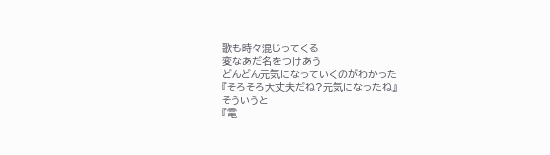歌も時々混じってくる
変なあだ名をつけあう
どんどん元気になっていくのがわかった
『そろそろ大丈夫だね?元気になったね』
そういうと
『電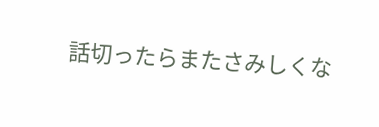話切ったらまたさみしくな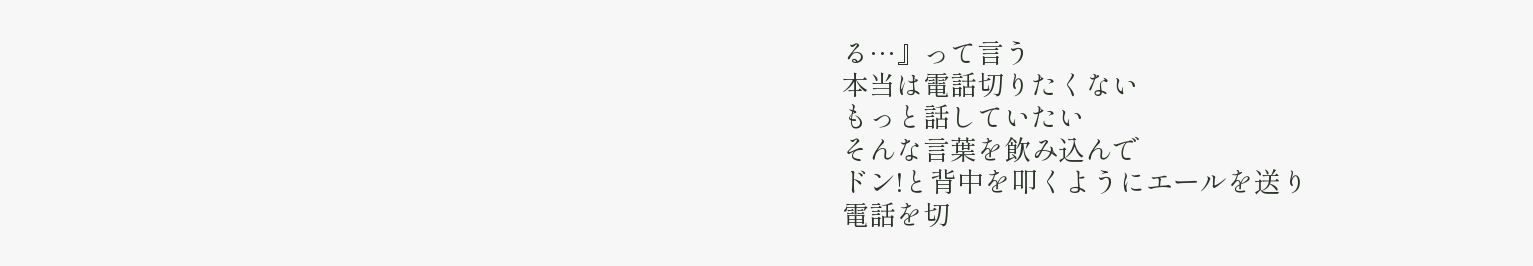る…』って言う
本当は電話切りたくない
もっと話していたい
そんな言葉を飲み込んで
ドン!と背中を叩くようにエールを送り
電話を切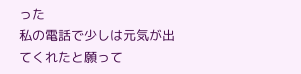った
私の電話で少しは元気が出てくれたと願って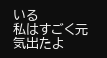いる
私はすごく元気出たよ